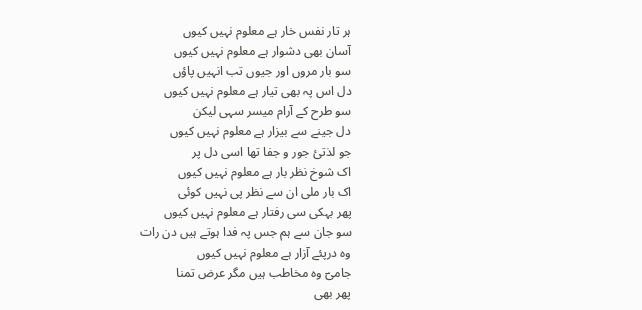ہر تار نفس خار ہے معلوم نہیں کیوں
آسان بھی دشوار ہے معلوم نہیں کیوں
سو بار مروں اور جیوں تب انہیں پاؤں
دل اس پہ بھی تیار ہے معلوم نہیں کیوں
سو طرح کے آرام میسر سہی لیکن
دل جینے سے بیزار ہے معلوم نہیں کیوں
جو لذتیٔ جور و جفا تھا اسی دل پر
اک شوخ نظر بار ہے معلوم نہیں کیوں
اک بار ملی ان سے نظر پی نہیں کوئی
پھر بہکی سی رفتار ہے معلوم نہیں کیوں
سو جان سے ہم جس پہ فدا ہوتے ہیں دن رات
وہ درپئے آزار ہے معلوم نہیں کیوں
جامیؔ وہ مخاطب ہیں مگر عرض تمنا
پھر بھی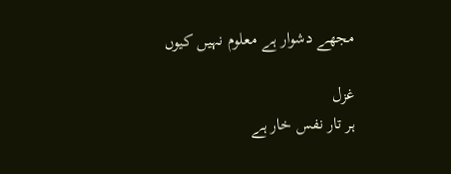مجھے دشوار ہے معلوم نہیں کیوں

غزل
ہر تار نفس خار ہے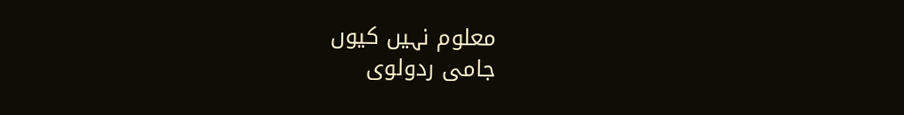معلوم نہیں کیوں
جامی ردولوی